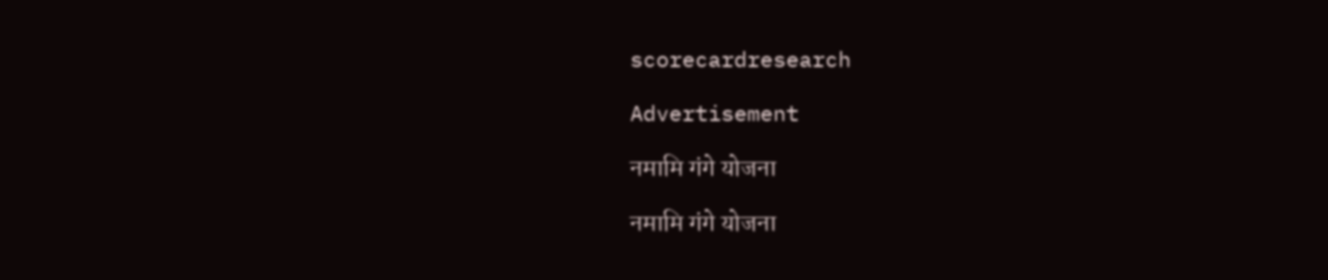scorecardresearch

Advertisement

नमामि गंगे योजना

नमामि गंगे योजना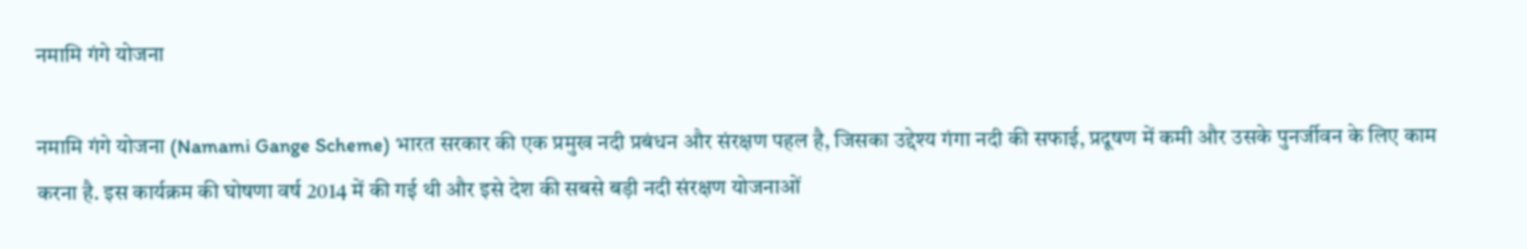नमामि गंगे योजना

नमामि गंगे योजना (Namami Gange Scheme) भारत सरकार की एक प्रमुख नदी प्रबंधन और संरक्षण पहल है, जिसका उद्देश्य गंगा नदी की सफाई, प्रदूषण में कमी और उसके पुनर्जीवन के लिए काम करना है. इस कार्यक्रम की घोषणा वर्ष 2014 में की गई थी और इसे देश की सबसे बड़ी नदी संरक्षण योजनाओं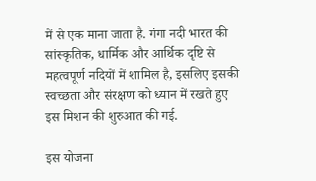में से एक माना जाता है. गंगा नदी भारत की सांस्कृतिक, धार्मिक और आर्थिक दृष्टि से महत्वपूर्ण नदियों में शामिल है, इसलिए इसकी स्वच्छता और संरक्षण को ध्यान में रखते हुए इस मिशन की शुरुआत की गई.

इस योजना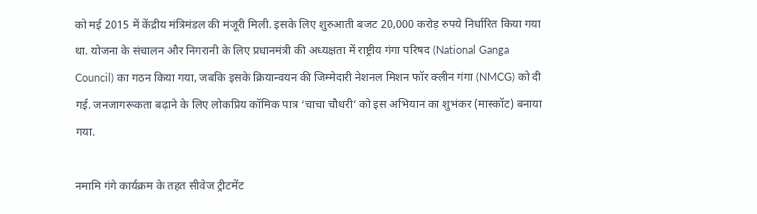को मई 2015 में केंद्रीय मंत्रिमंडल की मंजूरी मिली. इसके लिए शुरुआती बजट 20,000 करोड़ रुपये निर्धारित किया गया था. योजना के संचालन और निगरानी के लिए प्रधानमंत्री की अध्यक्षता में राष्ट्रीय गंगा परिषद (National Ganga Council) का गठन किया गया, जबकि इसके क्रियान्वयन की जिम्मेदारी नेशनल मिशन फॉर क्लीन गंगा (NMCG) को दी गई. जनजागरूकता बढ़ाने के लिए लोकप्रिय कॉमिक पात्र ‘चाचा चौधरी’ को इस अभियान का शुभंकर (मास्कॉट) बनाया गया.

नमामि गंगे कार्यक्रम के तहत सीवेज ट्रीटमेंट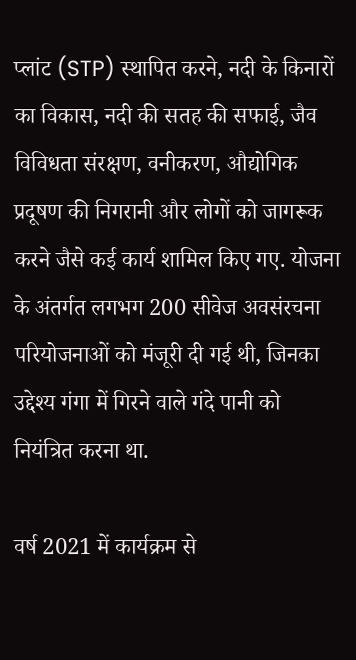प्लांट (STP) स्थापित करने, नदी के किनारों का विकास, नदी की सतह की सफाई, जैव विविधता संरक्षण, वनीकरण, औद्योगिक प्रदूषण की निगरानी और लोगों को जागरूक करने जैसे कई कार्य शामिल किए गए. योजना के अंतर्गत लगभग 200 सीवेज अवसंरचना परियोजनाओं को मंजूरी दी गई थी, जिनका उद्देश्य गंगा में गिरने वाले गंदे पानी को नियंत्रित करना था.

वर्ष 2021 में कार्यक्रम से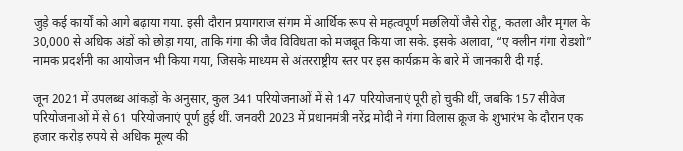जुड़े कई कार्यों को आगे बढ़ाया गया. इसी दौरान प्रयागराज संगम में आर्थिक रूप से महत्वपूर्ण मछलियों जैसे रोहू, कतला और मृगल के 30,000 से अधिक अंडों को छोड़ा गया, ताकि गंगा की जैव विविधता को मजबूत किया जा सके. इसके अलावा, “ए क्लीन गंगा रोडशो” नामक प्रदर्शनी का आयोजन भी किया गया, जिसके माध्यम से अंतरराष्ट्रीय स्तर पर इस कार्यक्रम के बारे में जानकारी दी गई.

जून 2021 में उपलब्ध आंकड़ों के अनुसार, कुल 341 परियोजनाओं में से 147 परियोजनाएं पूरी हो चुकी थीं, जबकि 157 सीवेज परियोजनाओं में से 61 परियोजनाएं पूर्ण हुई थीं. जनवरी 2023 में प्रधानमंत्री नरेंद्र मोदी ने गंगा विलास क्रूज के शुभारंभ के दौरान एक हजार करोड़ रुपये से अधिक मूल्य की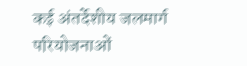कई अंतर्देशीय जलमार्ग परियोजनाओं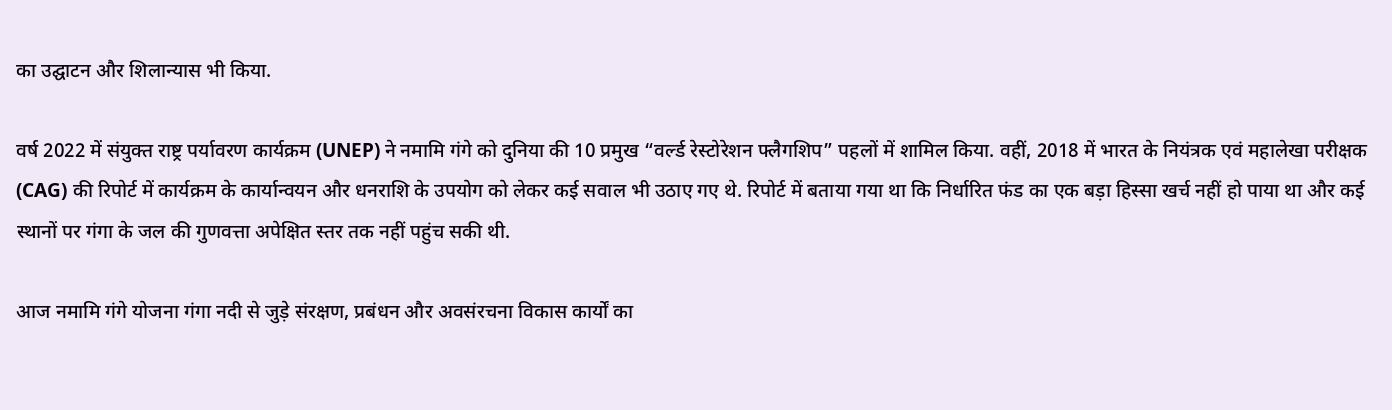का उद्घाटन और शिलान्यास भी किया.

वर्ष 2022 में संयुक्त राष्ट्र पर्यावरण कार्यक्रम (UNEP) ने नमामि गंगे को दुनिया की 10 प्रमुख “वर्ल्ड रेस्टोरेशन फ्लैगशिप” पहलों में शामिल किया. वहीं, 2018 में भारत के नियंत्रक एवं महालेखा परीक्षक (CAG) की रिपोर्ट में कार्यक्रम के कार्यान्वयन और धनराशि के उपयोग को लेकर कई सवाल भी उठाए गए थे. रिपोर्ट में बताया गया था कि निर्धारित फंड का एक बड़ा हिस्सा खर्च नहीं हो पाया था और कई स्थानों पर गंगा के जल की गुणवत्ता अपेक्षित स्तर तक नहीं पहुंच सकी थी.

आज नमामि गंगे योजना गंगा नदी से जुड़े संरक्षण, प्रबंधन और अवसंरचना विकास कार्यों का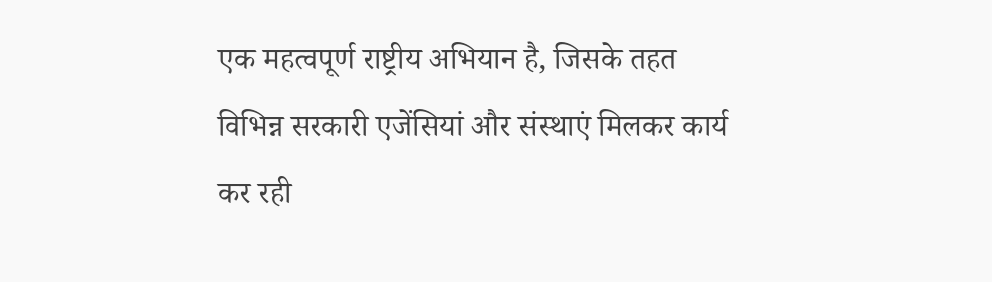एक महत्वपूर्ण राष्ट्रीय अभियान है, जिसके तहत विभिन्न सरकारी एजेंसियां और संस्थाएं मिलकर कार्य कर रही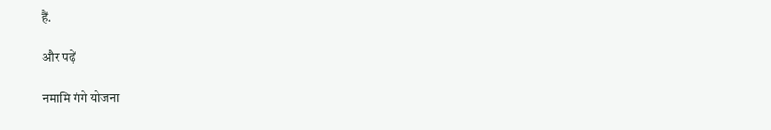हैं.

और पढ़ें

नमामि गंगे योजना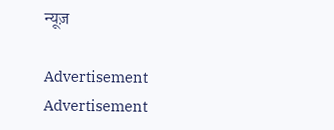न्यूज़

Advertisement
Advertisement